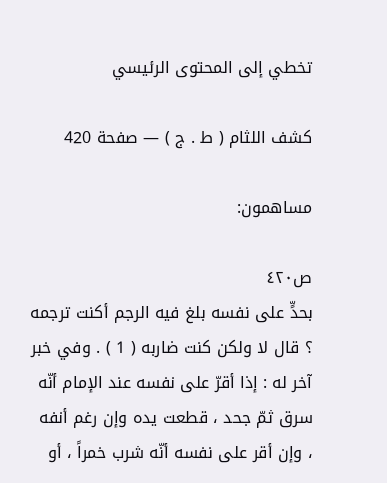تخطي إلى المحتوى الرئيسي

كشف اللثام ( ط . ج ) — صفحة 420

مساهمون:

ص٤٢٠
بحدٍّ على نفسه بلغ فيه الرجم أكنت ترجمه ؟ قال لا ولكن كنت ضاربه ( 1 ) . وفي خبر آخر له : إذا أقرّ على نفسه عند الإمام أنّه سرق ثمّ جحد ، قطعت يده وإن رغم أنفه ، وإن أقر على نفسه أنّه شرب خمراً ، أو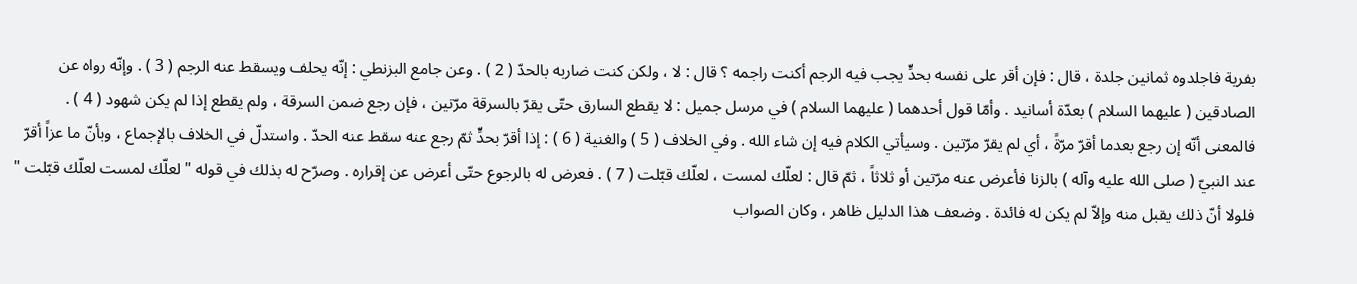بفرية فاجلدوه ثمانين جلدة ، قال : فإن أقر على نفسه بحدٍّ يجب فيه الرجم أكنت راجمه ؟ قال : لا ، ولكن كنت ضاربه بالحدّ ( 2 ) . وعن جامع البزنطي : إنّه يحلف ويسقط عنه الرجم ( 3 ) . وإنّه رواه عن الصادقين ( عليهما السلام ) بعدّة أسانيد . وأمّا قول أحدهما ( عليهما السلام ) في مرسل جميل : لا يقطع السارق حتّى يقرّ بالسرقة مرّتين ، فإن رجع ضمن السرقة ، ولم يقطع إذا لم يكن شهود ( 4 ) . فالمعنى أنّه إن رجع بعدما أقرّ مرّةً ، أي لم يقرّ مرّتين . وسيأتي الكلام فيه إن شاء الله . وفي الخلاف ( 5 ) والغنية ( 6 ) : إذا أقرّ بحدٍّ ثمّ رجع عنه سقط عنه الحدّ . واستدلّ في الخلاف بالإجماع ، وبأنّ ما عزاً أقرّ عند النبيّ ( صلى الله عليه وآله ) بالزنا فأعرض عنه مرّتين أو ثلاثاً ، ثمّ قال : لعلّك لمست ، لعلّك قبّلت ( 7 ) . فعرض له بالرجوع حتّى أعرض عن إقراره . وصرّح له بذلك في قوله " لعلّك لمست لعلّك قبّلت " فلولا أنّ ذلك يقبل منه وإلاّ لم يكن له فائدة . وضعف هذا الدليل ظاهر ، وكان الصواب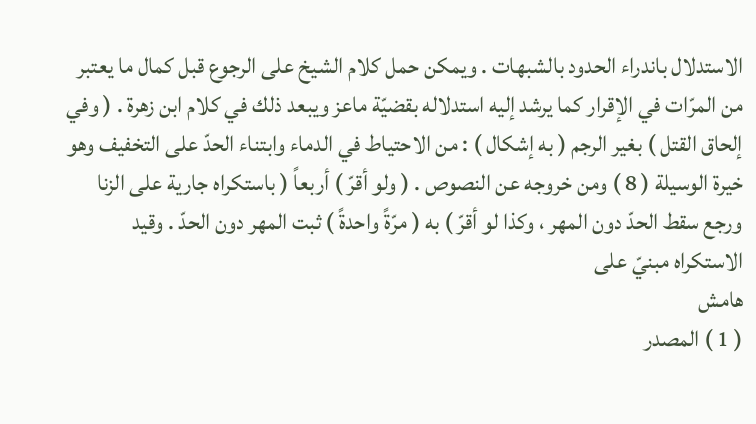الاستدلال باندراء الحدود بالشبهات . ويمكن حمل كلام الشيخ على الرجوع قبل كمال ما يعتبر من المرّات في الإقرار كما يرشد إليه استدلاله بقضيّة ماعز ويبعد ذلك في كلام ابن زهرة . ( وفي إلحاق القتل ) بغير الرجم ( به إشكال ) : من الاحتياط في الدماء وابتناء الحدّ على التخفيف وهو خيرة الوسيلة ( 8 ) ومن خروجه عن النصوص . ( ولو أقرّ ) أربعاً ( باستكراه جارية على الزنا ورجع سقط الحدّ دون المهر ، وكذا لو أقرّ ) به ( مرّةً واحدةً ) ثبت المهر دون الحدّ . وقيد الاستكراه مبنيّ على
هامش
( 1 ) المصدر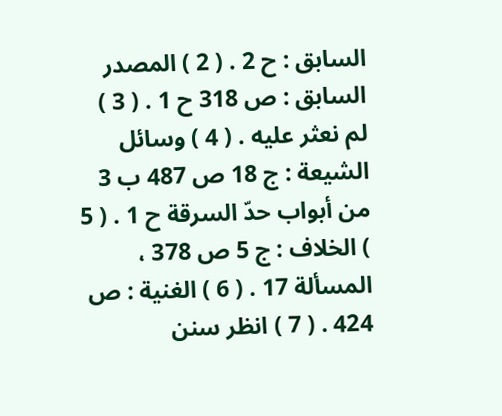السابق : ح 2 . ( 2 ) المصدر السابق : ص 318 ح 1 . ( 3 ) لم نعثر عليه . ( 4 ) وسائل الشيعة : ج 18 ص 487 ب 3 من أبواب حدّ السرقة ح 1 . ( 5 ) الخلاف : ج 5 ص 378 ، المسألة 17 . ( 6 ) الغنية : ص 424 . ( 7 ) انظر سنن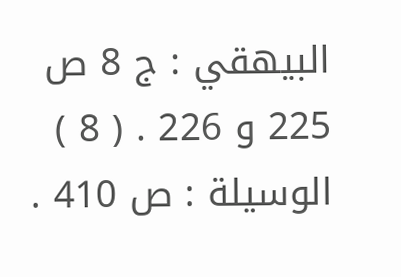البيهقي : ج 8 ص 225 و 226 . ( 8 ) الوسيلة : ص 410 .